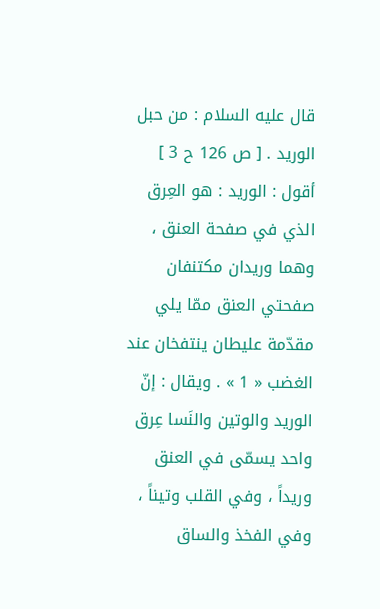قال عليه السلام : من حبل الوريد . [ ص 126 ح 3 ]
أقول : الوريد : هو العِرق الذي في صفحة العنق ، وهما وريدان مكتنفان صفحتي العنق ممّا يلي مقدّمة عليطان ينتفخان عند الغضب « 1 » . ويقال : إنّ الوريد والوتين والنَسا عِرق واحد يسمّى في العنق وريداً ، وفي القلب وتيناً ، وفي الفخذ والساق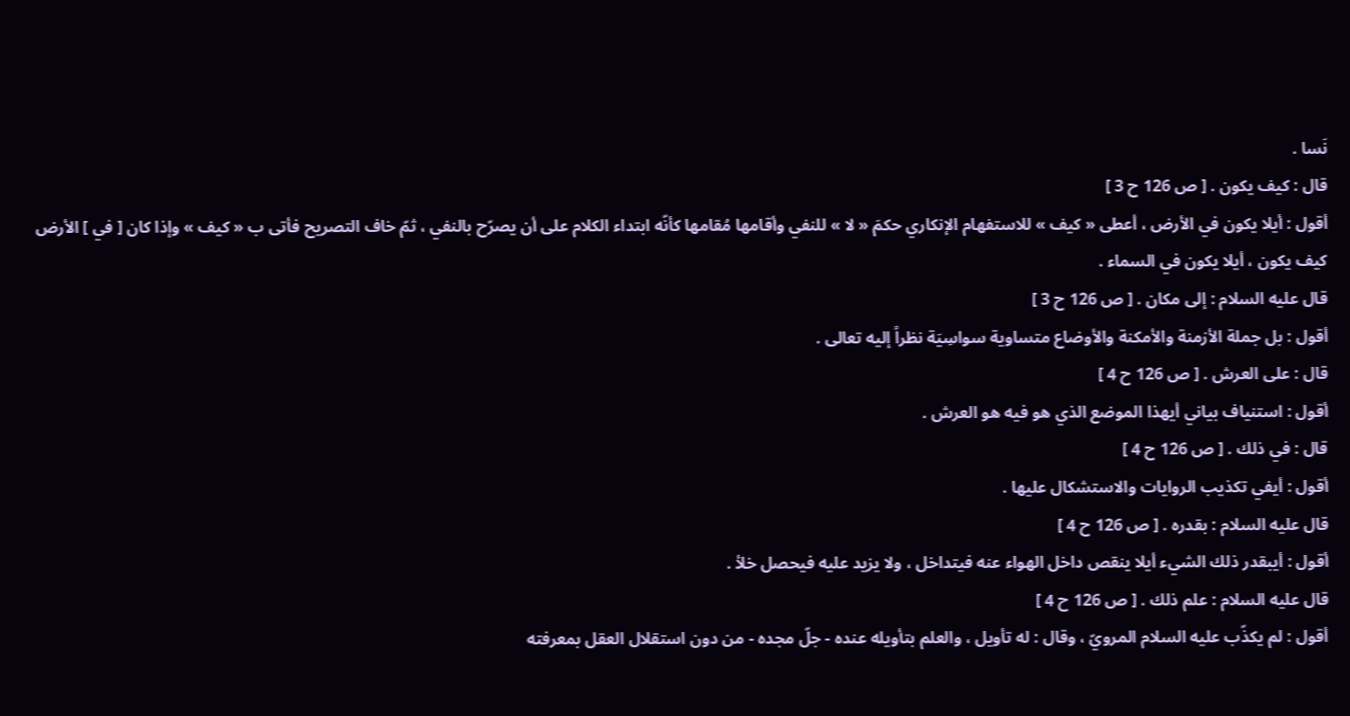نَسا .
قال : كيف يكون . [ ص 126 ح 3 ]
أقول : أيلا يكون في الأرض ، أعطى « كيف » للاستفهام الإنكاري حكمَ « لا » للنفي وأقامها مُقامها كأنّه ابتداء الكلام على أن يصرّح بالنفي ، ثمّ خاف التصريح فأتى ب « كيف » وإذا كان [ في ] الأرض كيف يكون ، أيلا يكون في السماء .
قال عليه السلام : إلى مكان . [ ص 126 ح 3 ]
أقول : بل جملة الأزمنة والأمكنة والأوضاع متساوية سواسِيَة نظراً إليه تعالى .
قال : على العرش . [ ص 126 ح 4 ]
أقول : استنياف بياني أيهذا الموضع الذي هو فيه هو العرش .
قال : في ذلك . [ ص 126 ح 4 ]
أقول : أيفي تكذيب الروايات والاستشكال عليها .
قال عليه السلام : بقدره . [ ص 126 ح 4 ]
أقول : أيبقدر ذلك الشيء أيلا ينقص داخل الهواء عنه فيتداخل ، ولا يزيد عليه فيحصل خلأ .
قال عليه السلام : علم ذلك . [ ص 126 ح 4 ]
أقول : لم يكذّب عليه السلام المرويّ ، وقال : له تأويل ، والعلم بتأويله عنده - جلّ مجده - من دون استقلال العقل بمعرفته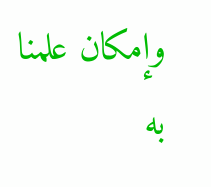وإمكان علمنا به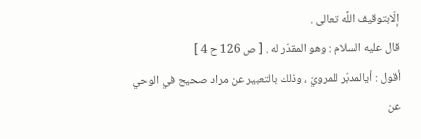إلّابتوقيف اللَّه تعالى .
قال عليه السلام : وهو المقدّر له . [ ص 126 ح 4 ]
أقول : أيالمدبّر للمرويّ ، وذلك بالتعبير عن مراد صحيح في الوحي عن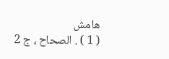هامش
( 1 ) . الصحاح ، ج 2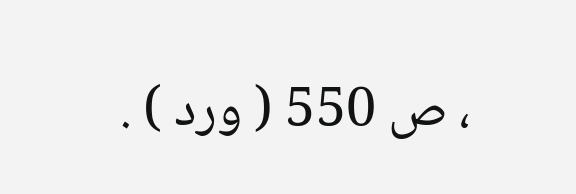، ص 550 ( ورد ) .